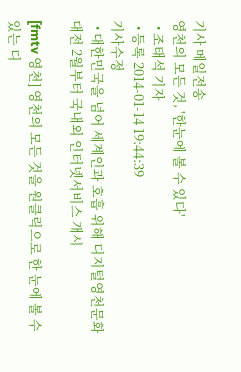기사 메일전송
영천의 모든 것, '한눈에 볼 수 있다'
  • 조태석 기자
  • 등록 2014-01-14 19:44:39
기사수정
  • 대한민국을 넘어 세계인과 호흡 위해 디지털영천문화대전 2월부터 국내외 인터넷서비스 개시

[fmtv 영천] 영천의 모든 것을 원클릭으로 한 눈에 볼 수 있는 디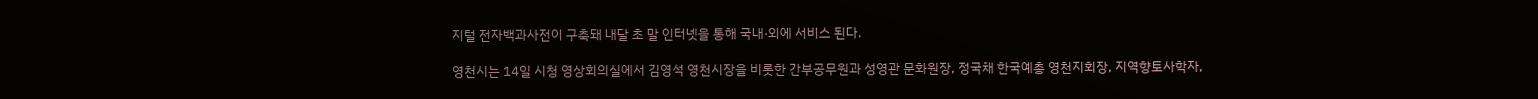지털 전자백과사전이 구축돼 내달 초 말 인터넷을 통해 국내·외에 서비스 된다.

영천시는 14일 시청 영상회의실에서 김영석 영천시장을 비롯한 간부공무원과 성영관 문화원장, 정국채 한국예총 영천지회장, 지역향토사학자,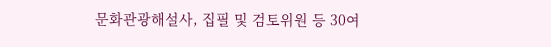문화관광해설사, 집필 및 검토위원 등 30여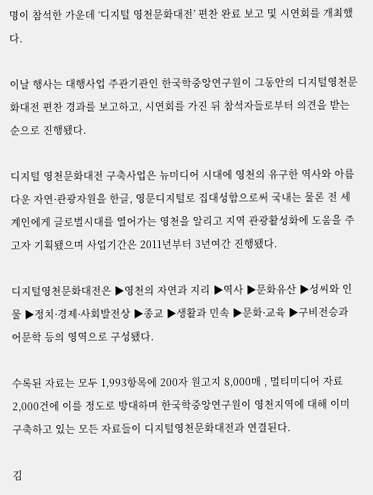명이 참석한 가운데 ‘디지털 영천문화대전’ 편찬 완료 보고 및 시연회를 개최했다.

이날 행사는 대행사업 주관기관인 한국학중앙연구원이 그동안의 디지털영천문화대전 편찬 경과를 보고하고, 시연회를 가진 뒤 참석자들로부터 의견을 받는 순으로 진행됐다.

디지털 영천문화대전 구축사업은 뉴미디어 시대에 영천의 유구한 역사와 아름다운 자연·관광자원을 한글, 영문디지털로 집대성함으로써 국내는 물론 전 세계인에게 글로벌시대를 열어가는 영천을 알리고 지역 관광활성화에 도움을 주고자 기획됐으며 사업기간은 2011년부터 3년여간 진행됐다.

디지털영천문화대전은 ▶영천의 자연과 지리 ▶역사 ▶문화유산 ▶성씨와 인물 ▶정치·경제·사회발전상 ▶종교 ▶생활과 민속 ▶문화·교육 ▶구비전승과 어문학 등의 영역으로 구성됐다.

수록된 자료는 모두 1,993항목에 200자 원고지 8,000매 , 멀티미디어 자료 2,000건에 이를 정도로 방대하며 한국학중앙연구원이 영천지역에 대해 이미 구축하고 있는 모든 자료들이 디지털영천문화대전과 연결된다.

김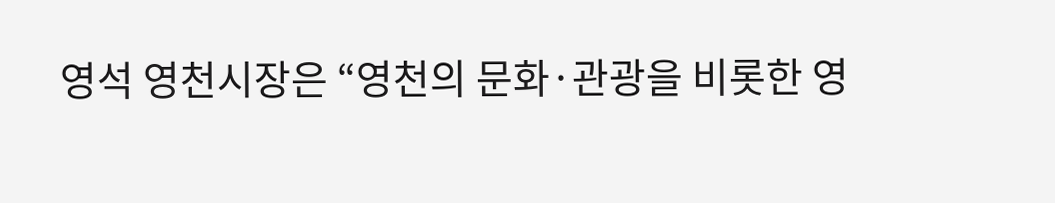영석 영천시장은 “영천의 문화·관광을 비롯한 영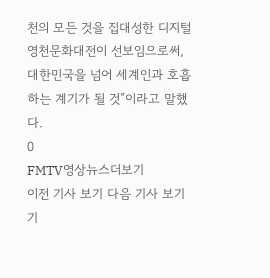천의 모든 것을 집대성한 디지털영천문화대전이 선보임으로써, 대한민국을 넘어 세계인과 호흡하는 계기가 될 것”이라고 말했다.
0
FMTV영상뉴스더보기
이전 기사 보기 다음 기사 보기
기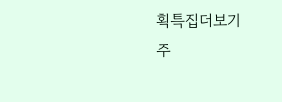획특집더보기
주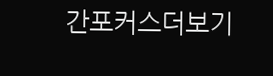간포커스더보기